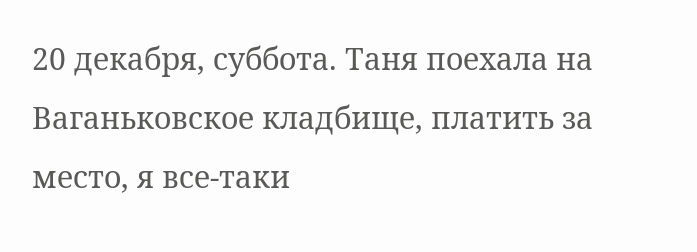20 декабря, суббота. Таня поехала на Ваганьковское кладбище, платить за место, я все-таки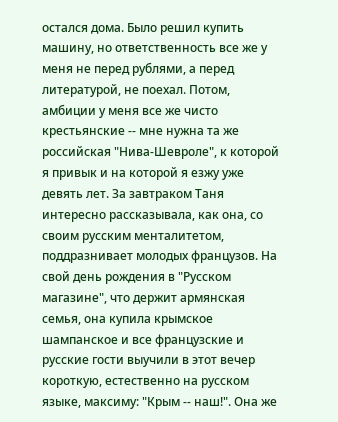остался дома. Было решил купить машину, но ответственность все же у меня не перед рублями, а перед литературой, не поехал. Потом, амбиции у меня все же чисто крестьянские -- мне нужна та же российская "Нива-Шевроле", к которой я привык и на которой я езжу уже девять лет. За завтраком Таня интересно рассказывала, как она, со своим русским менталитетом, поддразнивает молодых французов. На свой день рождения в "Русском магазине", что держит армянская семья, она купила крымское шампанское и все французские и русские гости выучили в этот вечер короткую, естественно на русском языке, максиму: "Крым -- наш!". Она же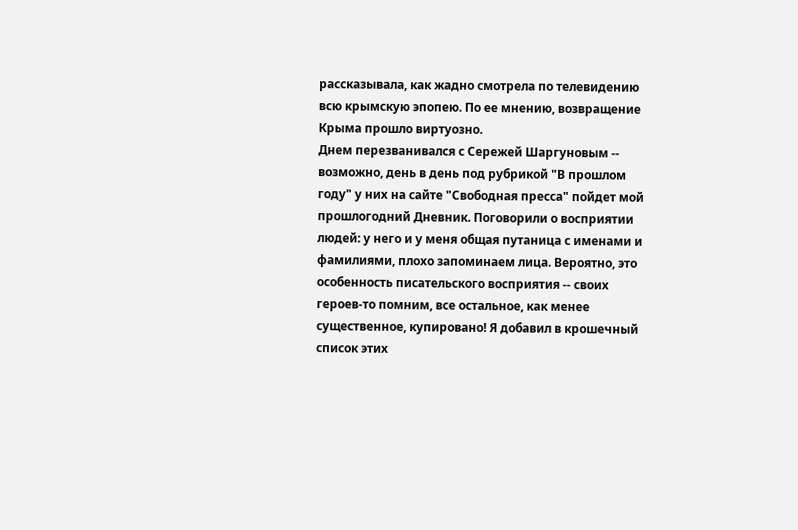рассказывала, как жадно смотрела по телевидению всю крымскую эпопею. По ее мнению, возвращение Крыма прошло виртуозно.
Днем перезванивался с Сережей Шаргуновым -- возможно, день в день под рубрикой "В прошлом году" у них на сайте "Свободная пресса" пойдет мой прошлогодний Дневник. Поговорили о восприятии людей: у него и у меня общая путаница с именами и фамилиями, плохо запоминаем лица. Вероятно, это особенность писательского восприятия -- своих героев-то помним, все остальное, как менее существенное, купировано! Я добавил в крошечный список этих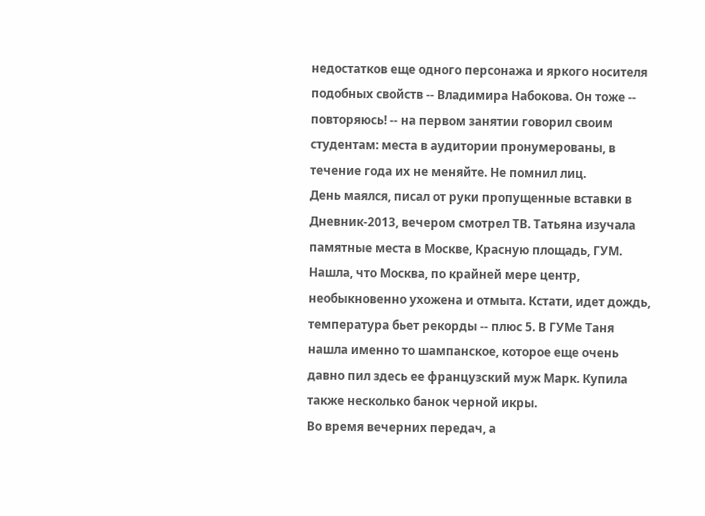недостатков еще одного персонажа и яркого носителя подобных свойств -- Владимира Набокова. Он тоже -- повторяюсь! -- на первом занятии говорил своим студентам: места в аудитории пронумерованы, в течение года их не меняйте. Не помнил лиц.
День маялся, писал от руки пропущенные вставки в Дневник-2013, вечером смотрел ТВ. Татьяна изучала памятные места в Москве, Красную площадь, ГУМ. Нашла, что Москва, по крайней мере центр, необыкновенно ухожена и отмыта. Кстати, идет дождь, температура бьет рекорды -- плюс 5. В ГУМе Таня нашла именно то шампанское, которое еще очень давно пил здесь ее французский муж Марк. Купила также несколько банок черной икры.
Во время вечерних передач, а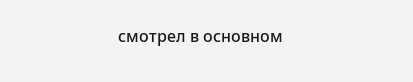смотрел в основном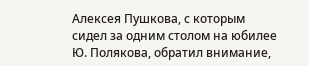Алексея Пушкова, с которым сидел за одним столом на юбилее Ю. Полякова, обратил внимание,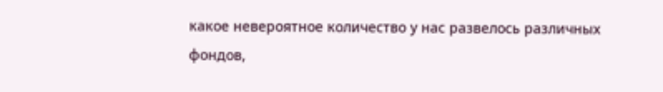какое невероятное количество у нас развелось различных фондов,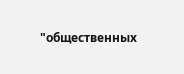"общественных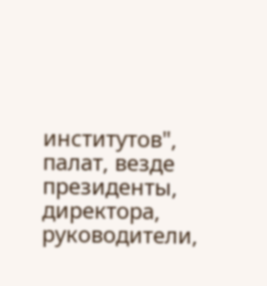институтов", палат, везде президенты, директора, руководители,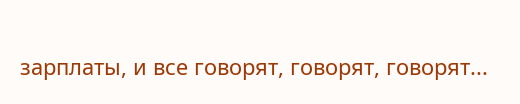зарплаты, и все говорят, говорят, говорят...